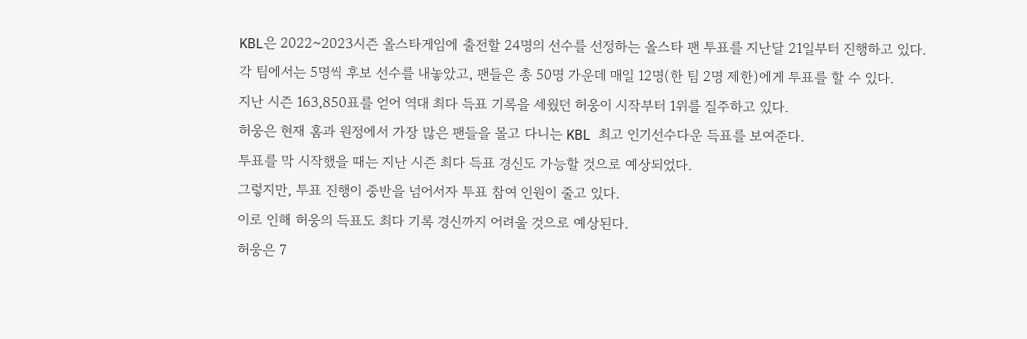KBL은 2022~2023시즌 올스타게임에 출전할 24명의 선수를 선정하는 올스타 팬 투표를 지난달 21일부터 진행하고 있다.
각 팀에서는 5명씩 후보 선수를 내놓았고, 팬들은 총 50명 가운데 매일 12명(한 팀 2명 제한)에게 투표를 할 수 있다.
지난 시즌 163,850표를 얻어 역대 최다 득표 기록을 세웠던 허웅이 시작부터 1위를 질주하고 있다.
허웅은 현재 홈과 원정에서 가장 많은 팬들을 몰고 다니는 KBL 최고 인기선수다운 득표를 보여준다.
투표를 막 시작했을 때는 지난 시즌 최다 득표 경신도 가능할 것으로 예상되었다.
그렇지만, 투표 진행이 중반을 넘어서자 투표 참여 인원이 줄고 있다.
이로 인해 허웅의 득표도 최다 기록 경신까지 어려울 것으로 예상된다.
허웅은 7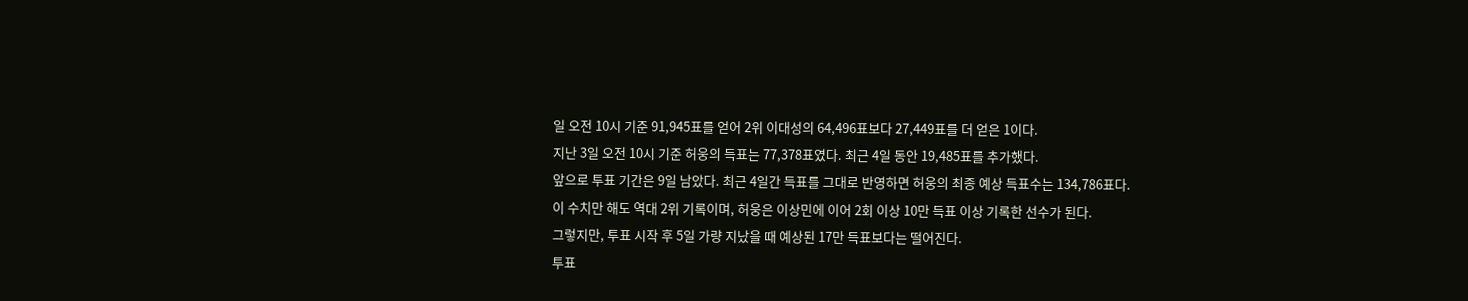일 오전 10시 기준 91,945표를 얻어 2위 이대성의 64,496표보다 27,449표를 더 얻은 1이다.
지난 3일 오전 10시 기준 허웅의 득표는 77,378표였다. 최근 4일 동안 19,485표를 추가했다.
앞으로 투표 기간은 9일 남았다. 최근 4일간 득표를 그대로 반영하면 허웅의 최종 예상 득표수는 134,786표다.
이 수치만 해도 역대 2위 기록이며, 허웅은 이상민에 이어 2회 이상 10만 득표 이상 기록한 선수가 된다.
그렇지만, 투표 시작 후 5일 가량 지났을 때 예상된 17만 득표보다는 떨어진다.
투표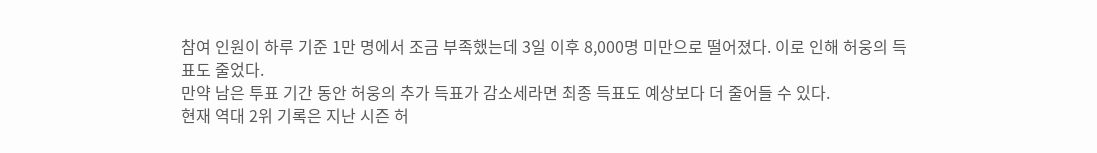참여 인원이 하루 기준 1만 명에서 조금 부족했는데 3일 이후 8,000명 미만으로 떨어졌다. 이로 인해 허웅의 득표도 줄었다.
만약 남은 투표 기간 동안 허웅의 추가 득표가 감소세라면 최종 득표도 예상보다 더 줄어들 수 있다.
현재 역대 2위 기록은 지난 시즌 허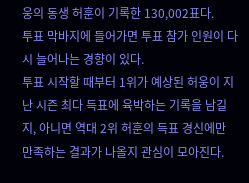웅의 동생 허훈이 기록한 130,002표다.
투표 막바지에 들어가면 투표 참가 인원이 다시 늘어나는 경향이 있다.
투표 시작할 때부터 1위가 예상된 허웅이 지난 시즌 최다 득표에 육박하는 기록을 남길지, 아니면 역대 2위 허훈의 득표 경신에만 만족하는 결과가 나올지 관심이 모아진다.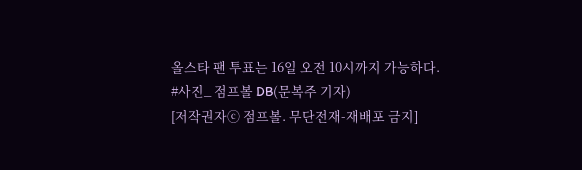올스타 팬 투표는 16일 오전 10시까지 가능하다.
#사진_ 점프볼 DB(문복주 기자)
[저작권자ⓒ 점프볼. 무단전재-재배포 금지]